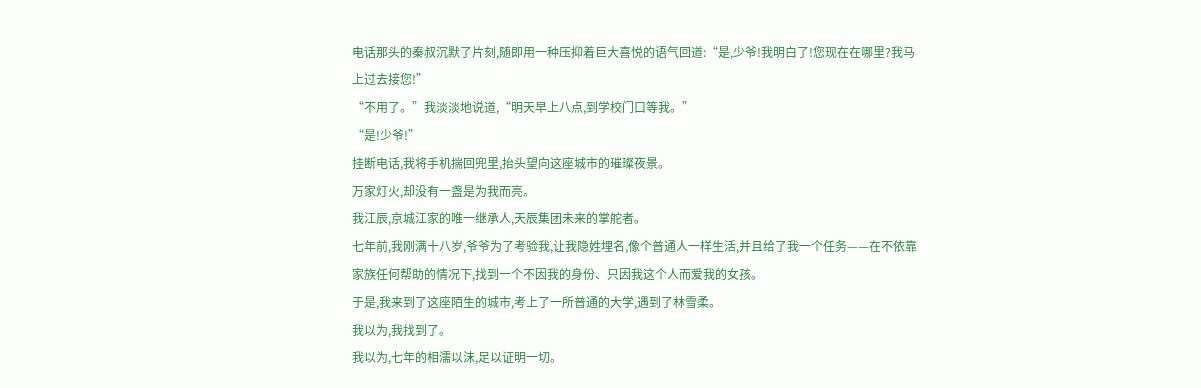电话那头的秦叔沉默了片刻,随即用一种压抑着巨大喜悦的语气回道:“是,少爷!我明白了!您现在在哪里?我马上过去接您!”
“不用了。”我淡淡地说道,“明天早上八点,到学校门口等我。”
“是!少爷!”
挂断电话,我将手机揣回兜里,抬头望向这座城市的璀璨夜景。
万家灯火,却没有一盏是为我而亮。
我江辰,京城江家的唯一继承人,天辰集团未来的掌舵者。
七年前,我刚满十八岁,爷爷为了考验我,让我隐姓埋名,像个普通人一样生活,并且给了我一个任务——在不依靠家族任何帮助的情况下,找到一个不因我的身份、只因我这个人而爱我的女孩。
于是,我来到了这座陌生的城市,考上了一所普通的大学,遇到了林雪柔。
我以为,我找到了。
我以为,七年的相濡以沫,足以证明一切。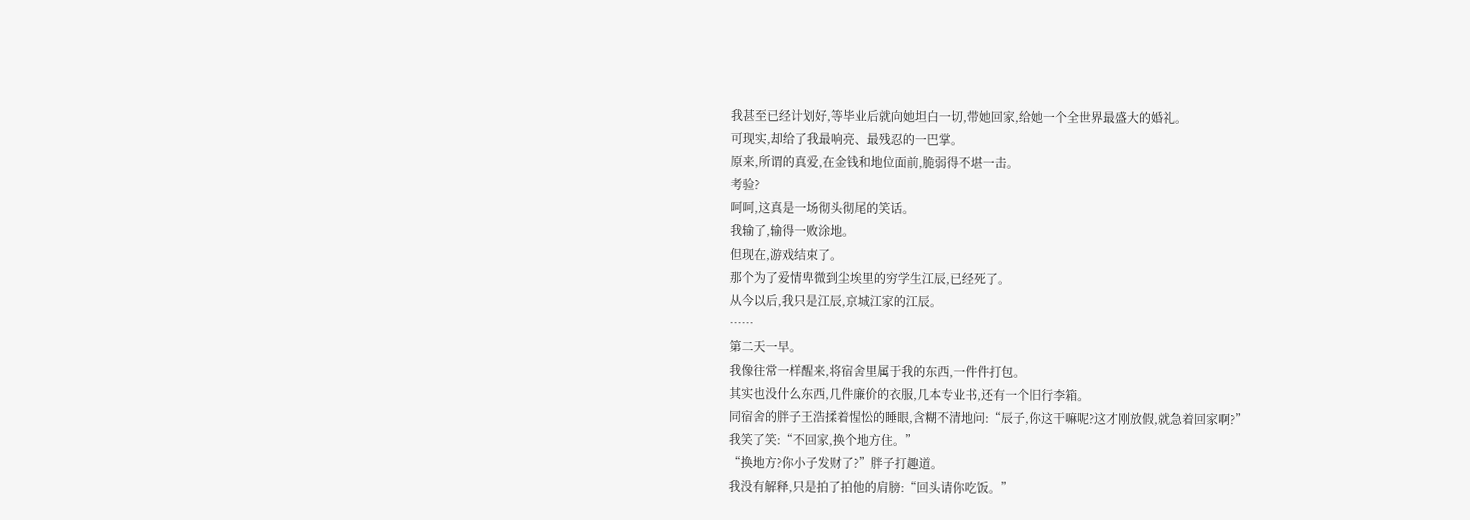我甚至已经计划好,等毕业后就向她坦白一切,带她回家,给她一个全世界最盛大的婚礼。
可现实,却给了我最响亮、最残忍的一巴掌。
原来,所谓的真爱,在金钱和地位面前,脆弱得不堪一击。
考验?
呵呵,这真是一场彻头彻尾的笑话。
我输了,输得一败涂地。
但现在,游戏结束了。
那个为了爱情卑微到尘埃里的穷学生江辰,已经死了。
从今以后,我只是江辰,京城江家的江辰。
……
第二天一早。
我像往常一样醒来,将宿舍里属于我的东西,一件件打包。
其实也没什么东西,几件廉价的衣服,几本专业书,还有一个旧行李箱。
同宿舍的胖子王浩揉着惺忪的睡眼,含糊不清地问:“辰子,你这干嘛呢?这才刚放假,就急着回家啊?”
我笑了笑:“不回家,换个地方住。”
“换地方?你小子发财了?”胖子打趣道。
我没有解释,只是拍了拍他的肩膀:“回头请你吃饭。”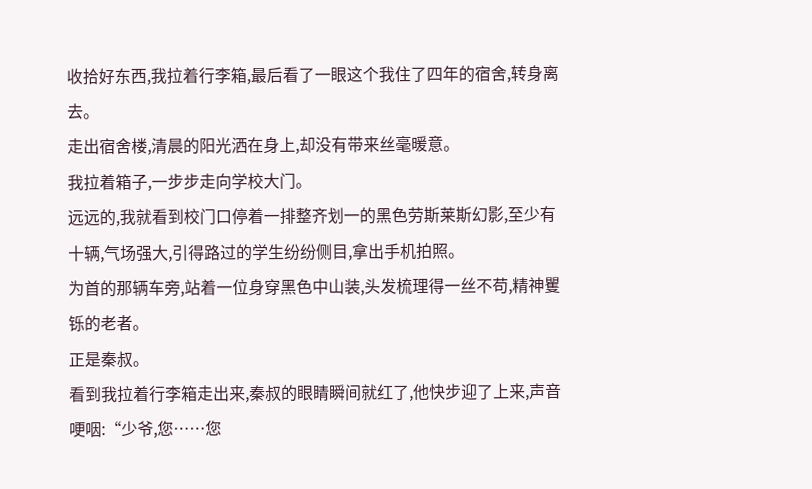收拾好东西,我拉着行李箱,最后看了一眼这个我住了四年的宿舍,转身离去。
走出宿舍楼,清晨的阳光洒在身上,却没有带来丝毫暖意。
我拉着箱子,一步步走向学校大门。
远远的,我就看到校门口停着一排整齐划一的黑色劳斯莱斯幻影,至少有十辆,气场强大,引得路过的学生纷纷侧目,拿出手机拍照。
为首的那辆车旁,站着一位身穿黑色中山装,头发梳理得一丝不苟,精神矍铄的老者。
正是秦叔。
看到我拉着行李箱走出来,秦叔的眼睛瞬间就红了,他快步迎了上来,声音哽咽:“少爷,您……您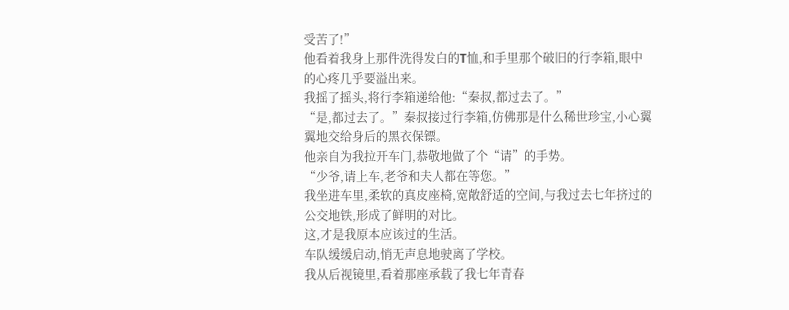受苦了!”
他看着我身上那件洗得发白的T恤,和手里那个破旧的行李箱,眼中的心疼几乎要溢出来。
我摇了摇头,将行李箱递给他:“秦叔,都过去了。”
“是,都过去了。”秦叔接过行李箱,仿佛那是什么稀世珍宝,小心翼翼地交给身后的黑衣保镖。
他亲自为我拉开车门,恭敬地做了个“请”的手势。
“少爷,请上车,老爷和夫人都在等您。”
我坐进车里,柔软的真皮座椅,宽敞舒适的空间,与我过去七年挤过的公交地铁,形成了鲜明的对比。
这,才是我原本应该过的生活。
车队缓缓启动,悄无声息地驶离了学校。
我从后视镜里,看着那座承载了我七年青春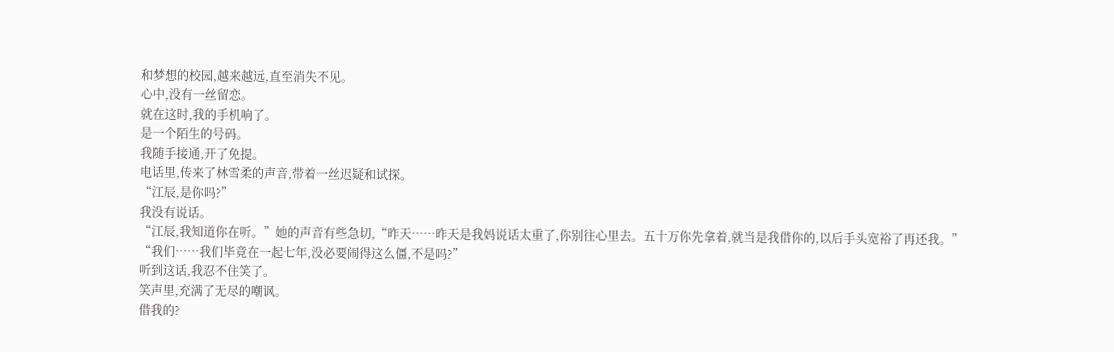和梦想的校园,越来越远,直至消失不见。
心中,没有一丝留恋。
就在这时,我的手机响了。
是一个陌生的号码。
我随手接通,开了免提。
电话里,传来了林雪柔的声音,带着一丝迟疑和试探。
“江辰,是你吗?”
我没有说话。
“江辰,我知道你在听。”她的声音有些急切,“昨天……昨天是我妈说话太重了,你别往心里去。五十万你先拿着,就当是我借你的,以后手头宽裕了再还我。”
“我们……我们毕竟在一起七年,没必要闹得这么僵,不是吗?”
听到这话,我忍不住笑了。
笑声里,充满了无尽的嘲讽。
借我的?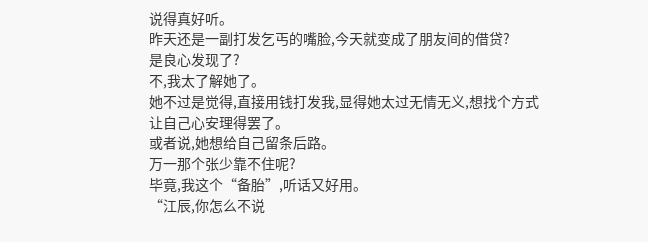说得真好听。
昨天还是一副打发乞丐的嘴脸,今天就变成了朋友间的借贷?
是良心发现了?
不,我太了解她了。
她不过是觉得,直接用钱打发我,显得她太过无情无义,想找个方式让自己心安理得罢了。
或者说,她想给自己留条后路。
万一那个张少靠不住呢?
毕竟,我这个“备胎”,听话又好用。
“江辰,你怎么不说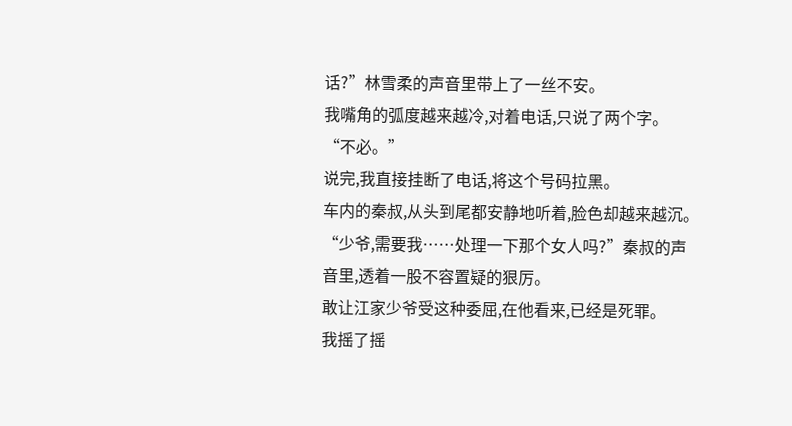话?”林雪柔的声音里带上了一丝不安。
我嘴角的弧度越来越冷,对着电话,只说了两个字。
“不必。”
说完,我直接挂断了电话,将这个号码拉黑。
车内的秦叔,从头到尾都安静地听着,脸色却越来越沉。
“少爷,需要我……处理一下那个女人吗?”秦叔的声音里,透着一股不容置疑的狠厉。
敢让江家少爷受这种委屈,在他看来,已经是死罪。
我摇了摇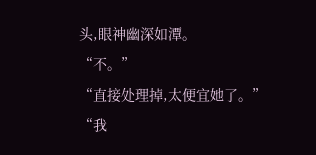头,眼神幽深如潭。
“不。”
“直接处理掉,太便宜她了。”
“我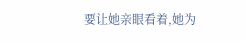要让她亲眼看着,她为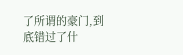了所谓的豪门,到底错过了什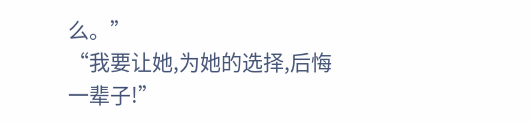么。”
“我要让她,为她的选择,后悔一辈子!”